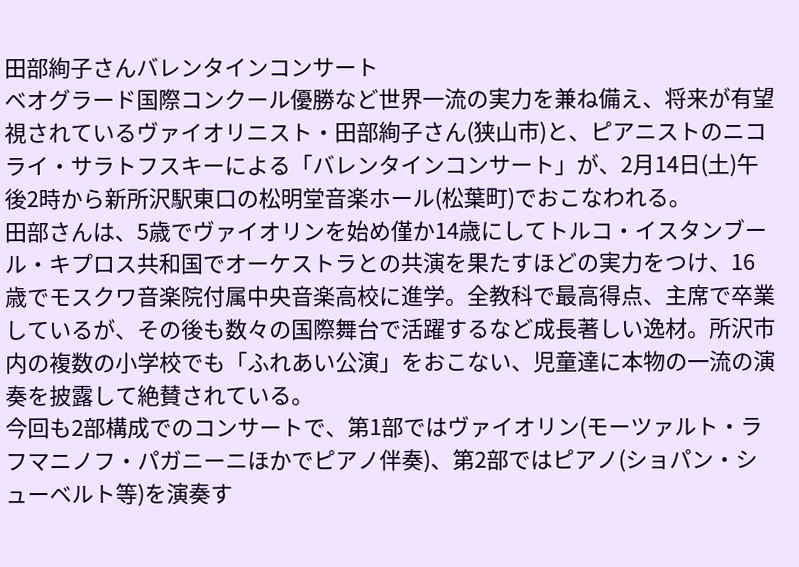田部絢子さんバレンタインコンサート
ベオグラード国際コンクール優勝など世界一流の実力を兼ね備え、将来が有望視されているヴァイオリニスト・田部絢子さん(狭山市)と、ピアニストのニコライ・サラトフスキーによる「バレンタインコンサート」が、2月14日(土)午後2時から新所沢駅東口の松明堂音楽ホール(松葉町)でおこなわれる。
田部さんは、5歳でヴァイオリンを始め僅か14歳にしてトルコ・イスタンブール・キプロス共和国でオーケストラとの共演を果たすほどの実力をつけ、16歳でモスクワ音楽院付属中央音楽高校に進学。全教科で最高得点、主席で卒業しているが、その後も数々の国際舞台で活躍するなど成長著しい逸材。所沢市内の複数の小学校でも「ふれあい公演」をおこない、児童達に本物の一流の演奏を披露して絶賛されている。
今回も2部構成でのコンサートで、第1部ではヴァイオリン(モーツァルト・ラフマニノフ・パガニーニほかでピアノ伴奏)、第2部ではピアノ(ショパン・シューベルト等)を演奏す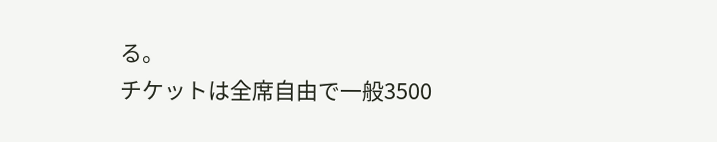る。
チケットは全席自由で一般3500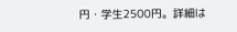円・学生2500円。詳細は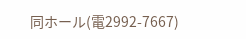同ホール(電2992-7667)